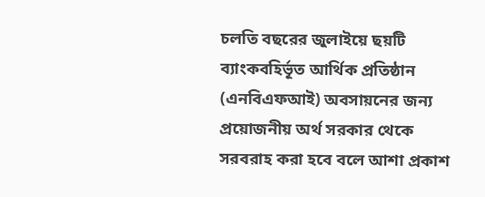চলতি বছরের জুলাইয়ে ছয়টি ব্যাংকবহির্ভূত আর্থিক প্রতিষ্ঠান (এনবিএফআই) অবসায়নের জন্য প্রয়োজনীয় অর্থ সরকার থেকে সরবরাহ করা হবে বলে আশা প্রকাশ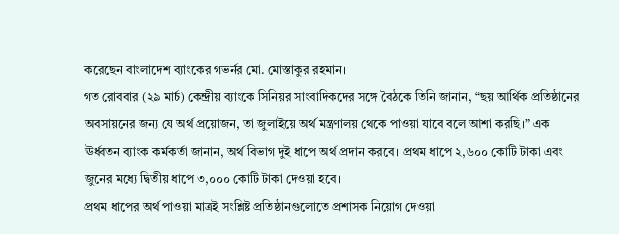করেছেন বাংলাদেশ ব্যাংকের গভর্নর মো. মোস্তাকুর রহমান।
গত রোববার (২৯ মার্চ) কেন্দ্রীয় ব্যাংকে সিনিয়র সাংবাদিকদের সঙ্গে বৈঠকে তিনি জানান, “ছয় আর্থিক প্রতিষ্ঠানের অবসায়নের জন্য যে অর্থ প্রয়োজন, তা জুলাইয়ে অর্থ মন্ত্রণালয় থেকে পাওয়া যাবে বলে আশা করছি।” এক ঊর্ধ্বতন ব্যাংক কর্মকর্তা জানান, অর্থ বিভাগ দুই ধাপে অর্থ প্রদান করবে। প্রথম ধাপে ২,৬০০ কোটি টাকা এবং জুনের মধ্যে দ্বিতীয় ধাপে ৩,০০০ কোটি টাকা দেওয়া হবে।
প্রথম ধাপের অর্থ পাওয়া মাত্রই সংশ্লিষ্ট প্রতিষ্ঠানগুলোতে প্রশাসক নিয়োগ দেওয়া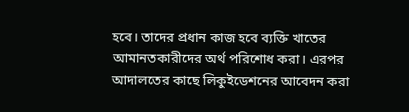হবে। তাদের প্রধান কাজ হবে ব্যক্তি খাতের আমানতকারীদের অর্থ পরিশোধ করা। এরপর আদালতের কাছে লিকুইডেশনের আবেদন করা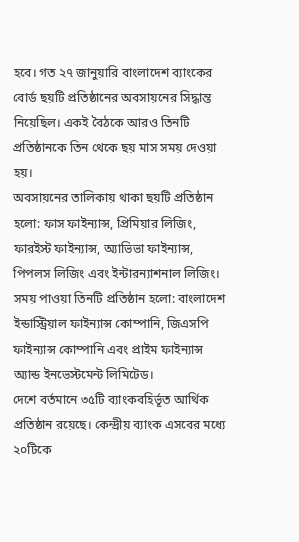হবে। গত ২৭ জানুয়ারি বাংলাদেশ ব্যাংকের বোর্ড ছয়টি প্রতিষ্ঠানের অবসায়নের সিদ্ধান্ত নিয়েছিল। একই বৈঠকে আরও তিনটি প্রতিষ্ঠানকে তিন থেকে ছয় মাস সময় দেওয়া হয়।
অবসায়নের তালিকায় থাকা ছয়টি প্রতিষ্ঠান হলো: ফাস ফাইন্যান্স, প্রিমিয়ার লিজিং, ফারইস্ট ফাইন্যান্স, অ্যাভিভা ফাইন্যান্স, পিপলস লিজিং এবং ইন্টারন্যাশনাল লিজিং। সময় পাওয়া তিনটি প্রতিষ্ঠান হলো: বাংলাদেশ ইন্ডাস্ট্রিয়াল ফাইন্যান্স কোম্পানি, জিএসপি ফাইন্যান্স কোম্পানি এবং প্রাইম ফাইন্যান্স অ্যান্ড ইনভেস্টমেন্ট লিমিটেড।
দেশে বর্তমানে ৩৫টি ব্যাংকবহির্ভূত আর্থিক প্রতিষ্ঠান রয়েছে। কেন্দ্রীয় ব্যাংক এসবের মধ্যে ২০টিকে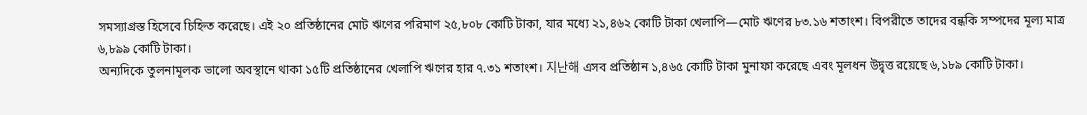সমস্যাগ্রস্ত হিসেবে চিহ্নিত করেছে। এই ২০ প্রতিষ্ঠানের মোট ঋণের পরিমাণ ২৫,৮০৮ কোটি টাকা, যার মধ্যে ২১,৪৬২ কোটি টাকা খেলাপি—মোট ঋণের ৮৩.১৬ শতাংশ। বিপরীতে তাদের বন্ধকি সম্পদের মূল্য মাত্র ৬,৮৯৯ কোটি টাকা।
অন্যদিকে তুলনামূলক ভালো অবস্থানে থাকা ১৫টি প্রতিষ্ঠানের খেলাপি ঋণের হার ৭.৩১ শতাংশ। 지난해 এসব প্রতিষ্ঠান ১,৪৬৫ কোটি টাকা মুনাফা করেছে এবং মূলধন উদ্বৃত্ত রয়েছে ৬,১৮৯ কোটি টাকা।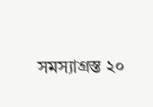সমস্যাগ্রস্ত ২০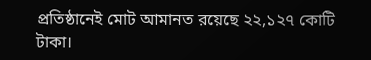প্রতিষ্ঠানেই মোট আমানত রয়েছে ২২,১২৭ কোটি টাকা।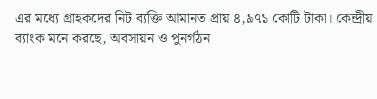এর মধ্যে গ্রাহকদের নিট ব্যক্তি আমানত প্রায় ৪,৯৭১ কোটি টাকা। কেন্দ্রীয় ব্যাংক মনে করছে, অবসায়ন ও পুনর্গঠন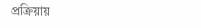প্রক্রিয়ায়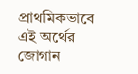প্রাথমিকভাবে এই অর্থের জোগান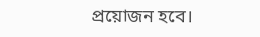প্রয়োজন হবে।